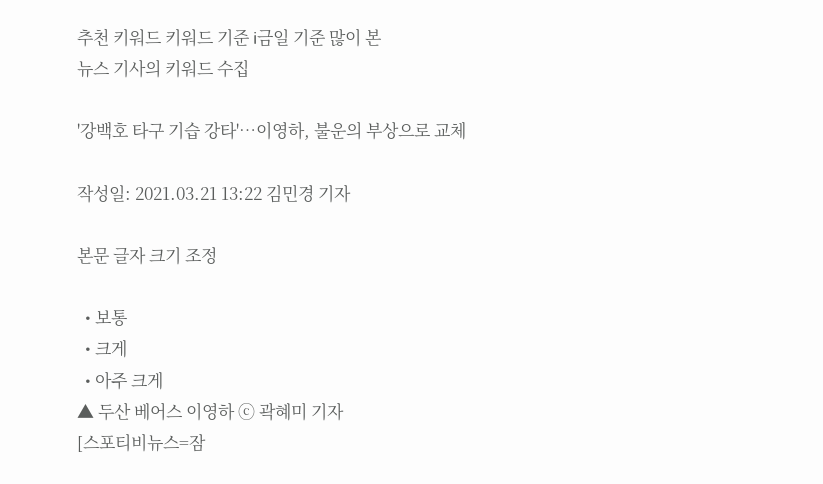추천 키워드 키워드 기준 i금일 기준 많이 본
뉴스 기사의 키워드 수집

'강백호 타구 기습 강타'…이영하, 불운의 부상으로 교체

작성일: 2021.03.21 13:22 김민경 기자

본문 글자 크기 조정

  • 보통
  • 크게
  • 아주 크게
▲ 두산 베어스 이영하 ⓒ 곽혜미 기자
[스포티비뉴스=잠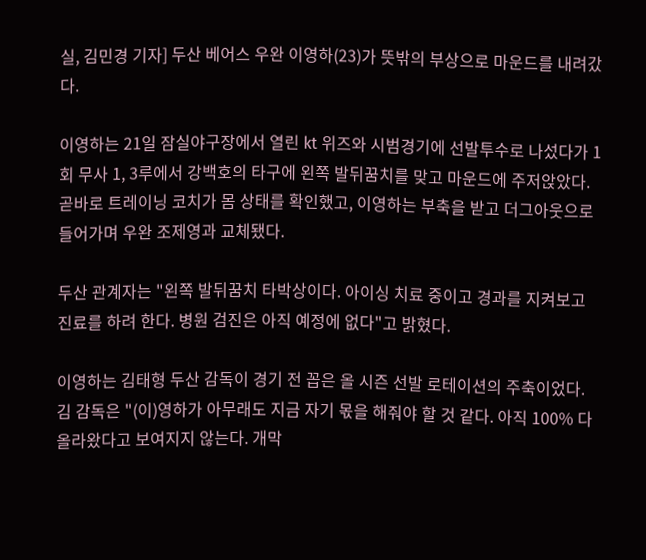실, 김민경 기자] 두산 베어스 우완 이영하(23)가 뜻밖의 부상으로 마운드를 내려갔다.

이영하는 21일 잠실야구장에서 열린 kt 위즈와 시범경기에 선발투수로 나섰다가 1회 무사 1, 3루에서 강백호의 타구에 왼쪽 발뒤꿈치를 맞고 마운드에 주저앉았다. 곧바로 트레이닝 코치가 몸 상태를 확인했고, 이영하는 부축을 받고 더그아웃으로 들어가며 우완 조제영과 교체됐다.

두산 관계자는 "왼쪽 발뒤꿈치 타박상이다. 아이싱 치료 중이고 경과를 지켜보고 진료를 하려 한다. 병원 검진은 아직 예정에 없다"고 밝혔다.

이영하는 김태형 두산 감독이 경기 전 꼽은 올 시즌 선발 로테이션의 주축이었다. 김 감독은 "(이)영하가 아무래도 지금 자기 몫을 해줘야 할 것 같다. 아직 100% 다 올라왔다고 보여지지 않는다. 개막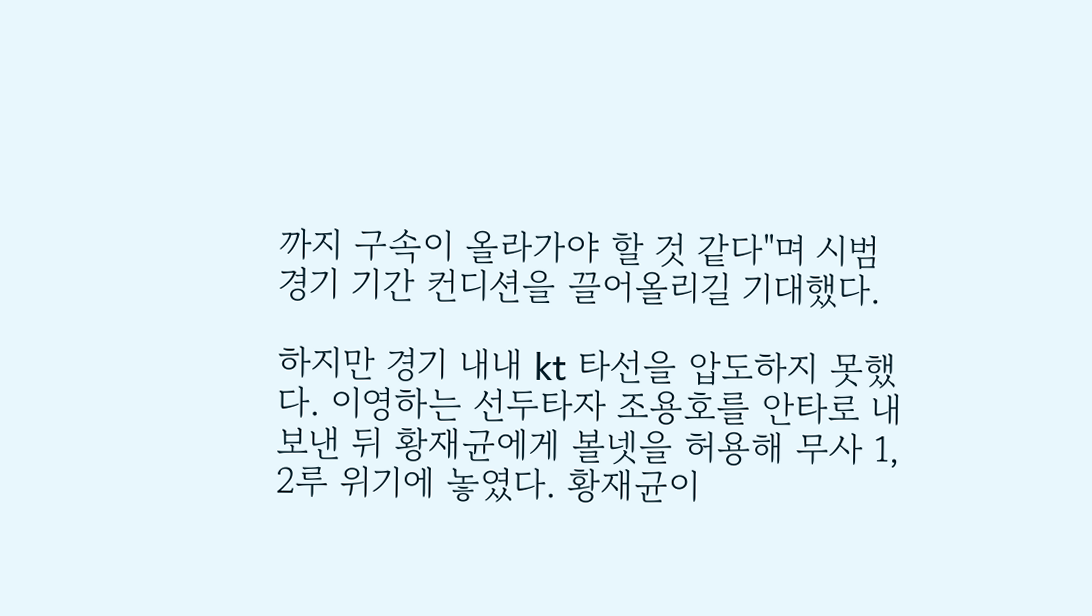까지 구속이 올라가야 할 것 같다"며 시범경기 기간 컨디션을 끌어올리길 기대했다.

하지만 경기 내내 kt 타선을 압도하지 못했다. 이영하는 선두타자 조용호를 안타로 내보낸 뒤 황재균에게 볼넷을 허용해 무사 1, 2루 위기에 놓였다. 황재균이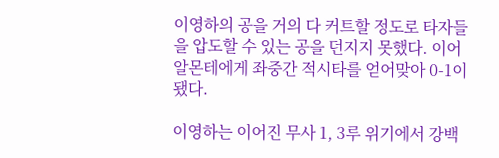이영하의 공을 거의 다 커트할 정도로 타자들을 압도할 수 있는 공을 던지지 못했다. 이어 알몬테에게 좌중간 적시타를 얻어맞아 0-1이 됐다.

이영하는 이어진 무사 1, 3루 위기에서 강백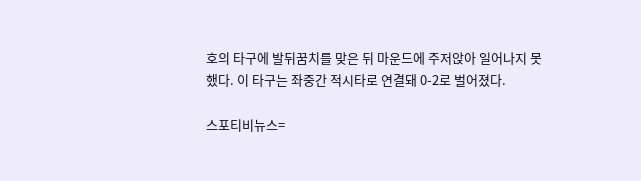호의 타구에 발뒤꿈치를 맞은 뒤 마운드에 주저앉아 일어나지 못했다. 이 타구는 좌중간 적시타로 연결돼 0-2로 벌어졌다.

스포티비뉴스=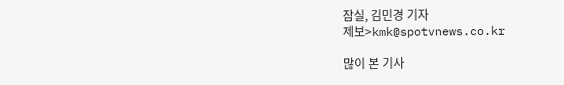잠실, 김민경 기자
제보>kmk@spotvnews.co.kr

많이 본 기사